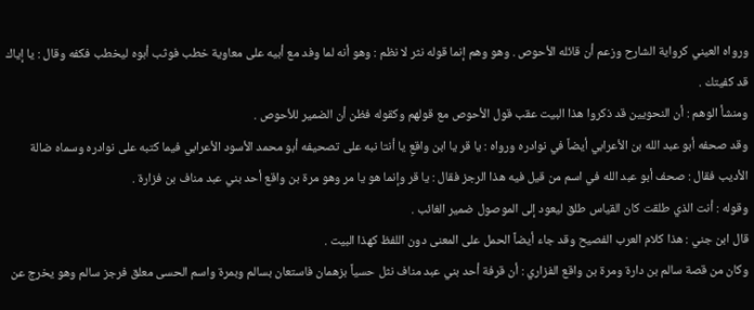ورواه العيني كرواية الشارح وزعم أن قائله الأحوص . وهو وهم إنما قوله نثر لا نظم : وهو أنه لما وفد مع أبيه على معاوية خطب فوثب أبوه ليخطب فكفه وقال : يا إياك قد كفيتك .
ومنشأ الوهم : أن النحويين قد ذكروا هذا البيت عقب قول الأحوص مع قولهم وكقوله فظن أن الضمير للأحوص .
وقد صحفه أبو عبد الله بن الأعرابي أيضاً في نوادره ورواه : يا قر يا ابن واقعٍ يا أنتا نبه على تصحيفه أبو محمد الأسود الأعرابي فيما كتبه على نوادره وسماه ضالة الأديب فقال : صحف أبو عبد الله في اسم من قيل فيه هذا الرجز فقال : يا قر وإنما هو يا مر وهو مرة بن واقع أحد بني عبد مناف بن فزارة .
وقوله : أنت الذي طلقت كان القياس طلق ليعود إلى الموصول ضمير الغائب .
قال ابن جني : هذا كلام العرب الفصيح وقد جاء أيضاً الحمل على المعنى دون اللفظ كهذا البيت .
وكان من قصة سالم بن دارة ومرة بن واقع الفزاري : أن قرفة أحد بني عبد مناف نثل حسياً بزهمان فاستعان بسالم وبمرة واسم الحسى معلق فرجز سالم وهو يخرج عن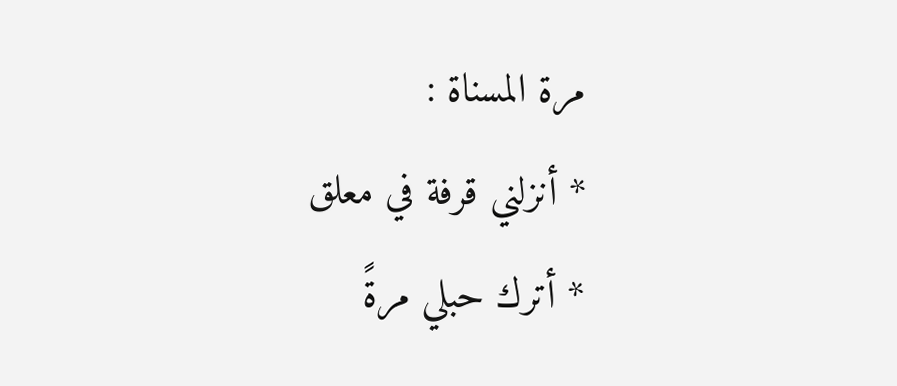مرة المسناة :
* أنزلني قرفة في معلق
* أترك حبلي مرةً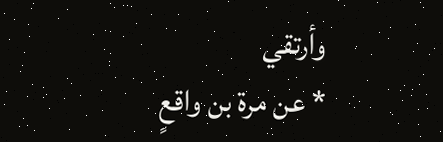وأرتقي
* عن مرة بن واقعٍ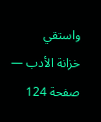واستقي
خزانة الأدب — صفحة 124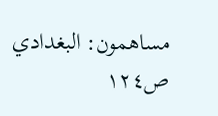مساهمون: البغدادي
ص١٢٤